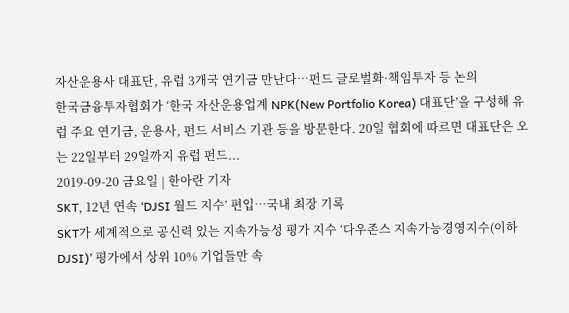자산운용사 대표단, 유럽 3개국 연기금 만난다…펀드 글로벌화·책임투자 등 논의
한국금융투자협회가 ‘한국 자산운용업계 NPK(New Portfolio Korea) 대표단’을 구성해 유럽 주요 연기금, 운용사, 펀드 서비스 기관 등을 방문한다. 20일 협회에 따르면 대표단은 오는 22일부터 29일까지 유럽 펀드...
2019-09-20 금요일 | 한아란 기자
SKT, 12년 연속 ‘DJSI 월드 지수’ 편입…국내 최장 기록
SKT가 세계적으로 공신력 있는 지속가능성 평가 지수 ‘다우존스 지속가능경영지수(이하 DJSI)’ 평가에서 상위 10% 기업들만 속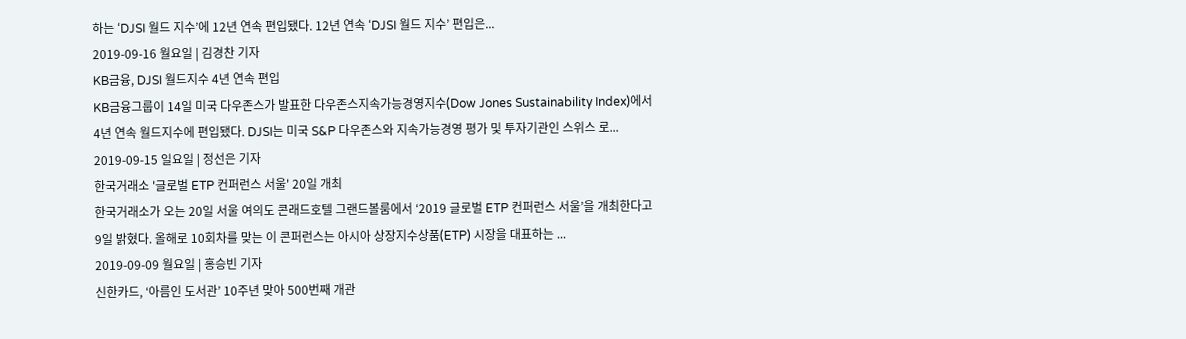하는 ‘DJSI 월드 지수’에 12년 연속 편입됐다. 12년 연속 ‘DJSI 월드 지수’ 편입은...
2019-09-16 월요일 | 김경찬 기자
KB금융, DJSI 월드지수 4년 연속 편입
KB금융그룹이 14일 미국 다우존스가 발표한 다우존스지속가능경영지수(Dow Jones Sustainability Index)에서 4년 연속 월드지수에 편입됐다. DJSI는 미국 S&P 다우존스와 지속가능경영 평가 및 투자기관인 스위스 로...
2019-09-15 일요일 | 정선은 기자
한국거래소 '글로벌 ETP 컨퍼런스 서울' 20일 개최
한국거래소가 오는 20일 서울 여의도 콘래드호텔 그랜드볼룸에서 ‘2019 글로벌 ETP 컨퍼런스 서울’을 개최한다고 9일 밝혔다. 올해로 10회차를 맞는 이 콘퍼런스는 아시아 상장지수상품(ETP) 시장을 대표하는 ...
2019-09-09 월요일 | 홍승빈 기자
신한카드, ‘아름인 도서관’ 10주년 맞아 500번째 개관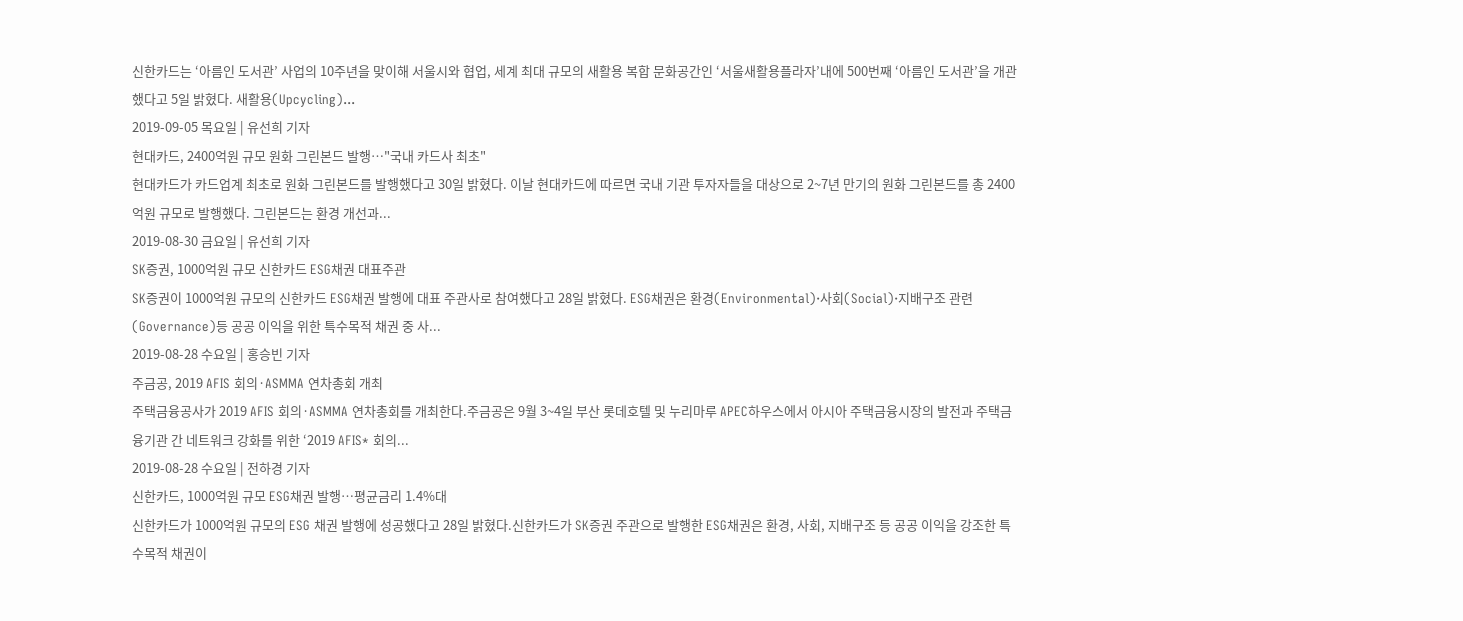신한카드는 ‘아름인 도서관’ 사업의 10주년을 맞이해 서울시와 협업, 세계 최대 규모의 새활용 복합 문화공간인 ‘서울새활용플라자’내에 500번째 ‘아름인 도서관’을 개관했다고 5일 밝혔다. 새활용(Upcycling)...
2019-09-05 목요일 | 유선희 기자
현대카드, 2400억원 규모 원화 그린본드 발행…"국내 카드사 최초"
현대카드가 카드업계 최초로 원화 그린본드를 발행했다고 30일 밝혔다. 이날 현대카드에 따르면 국내 기관 투자자들을 대상으로 2~7년 만기의 원화 그린본드를 총 2400억원 규모로 발행했다. 그린본드는 환경 개선과...
2019-08-30 금요일 | 유선희 기자
SK증권, 1000억원 규모 신한카드 ESG채권 대표주관
SK증권이 1000억원 규모의 신한카드 ESG채권 발행에 대표 주관사로 참여했다고 28일 밝혔다. ESG채권은 환경(Environmental)·사회(Social)·지배구조 관련(Governance)등 공공 이익을 위한 특수목적 채권 중 사...
2019-08-28 수요일 | 홍승빈 기자
주금공, 2019 AFIS 회의·ASMMA 연차총회 개최
주택금융공사가 2019 AFIS 회의·ASMMA 연차총회를 개최한다.주금공은 9월 3~4일 부산 롯데호텔 및 누리마루 APEC하우스에서 아시아 주택금융시장의 발전과 주택금융기관 간 네트워크 강화를 위한 ‘2019 AFIS* 회의...
2019-08-28 수요일 | 전하경 기자
신한카드, 1000억원 규모 ESG채권 발행…평균금리 1.4%대
신한카드가 1000억원 규모의 ESG 채권 발행에 성공했다고 28일 밝혔다.신한카드가 SK증권 주관으로 발행한 ESG채권은 환경, 사회, 지배구조 등 공공 이익을 강조한 특수목적 채권이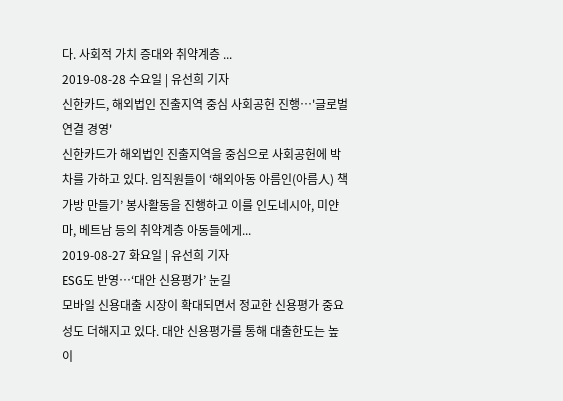다. 사회적 가치 증대와 취약계층 ...
2019-08-28 수요일 | 유선희 기자
신한카드, 해외법인 진출지역 중심 사회공헌 진행…'글로벌 연결 경영'
신한카드가 해외법인 진출지역을 중심으로 사회공헌에 박차를 가하고 있다. 임직원들이 ‘해외아동 아름인(아름人) 책가방 만들기’ 봉사활동을 진행하고 이를 인도네시아, 미얀마, 베트남 등의 취약계층 아동들에게...
2019-08-27 화요일 | 유선희 기자
ESG도 반영…‘대안 신용평가’ 눈길
모바일 신용대출 시장이 확대되면서 정교한 신용평가 중요성도 더해지고 있다. 대안 신용평가를 통해 대출한도는 높이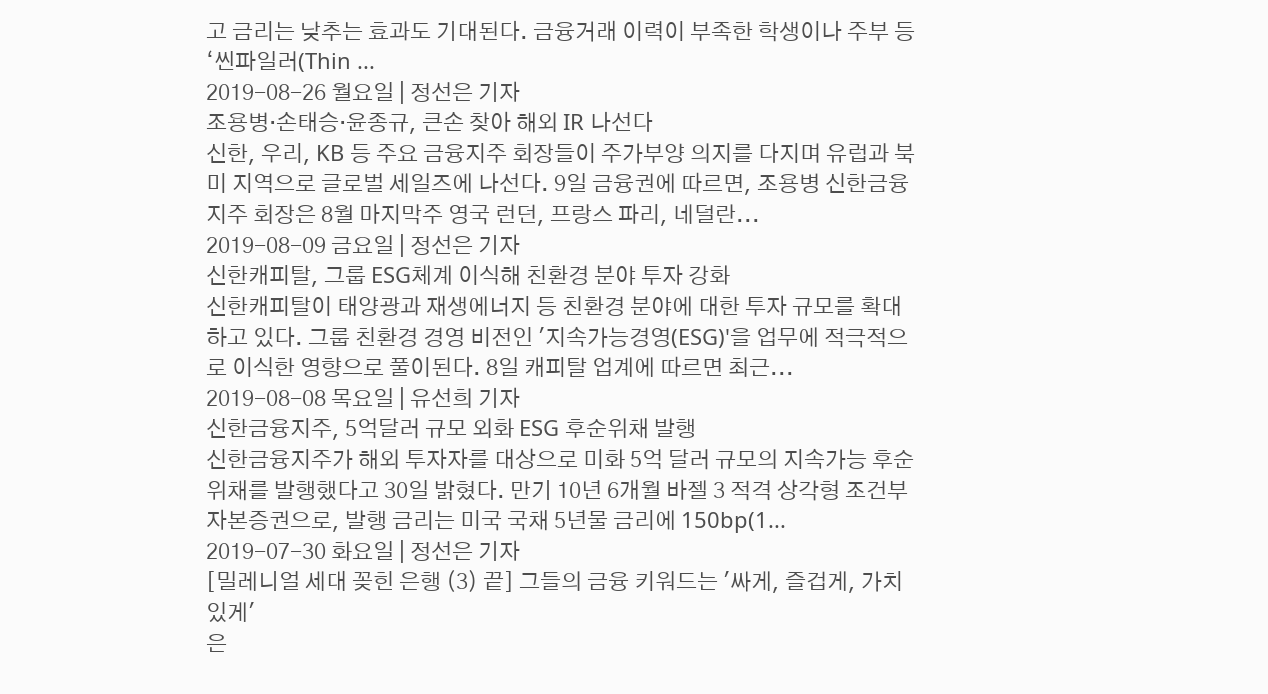고 금리는 낮추는 효과도 기대된다. 금융거래 이력이 부족한 학생이나 주부 등 ‘씬파일러(Thin ...
2019-08-26 월요일 | 정선은 기자
조용병·손태승·윤종규, 큰손 찾아 해외 IR 나선다
신한, 우리, KB 등 주요 금융지주 회장들이 주가부양 의지를 다지며 유럽과 북미 지역으로 글로벌 세일즈에 나선다. 9일 금융권에 따르면, 조용병 신한금융지주 회장은 8월 마지막주 영국 런던, 프랑스 파리, 네덜란...
2019-08-09 금요일 | 정선은 기자
신한캐피탈, 그룹 ESG체계 이식해 친환경 분야 투자 강화
신한캐피탈이 태양광과 재생에너지 등 친환경 분야에 대한 투자 규모를 확대하고 있다. 그룹 친환경 경영 비전인 '지속가능경영(ESG)'을 업무에 적극적으로 이식한 영향으로 풀이된다. 8일 캐피탈 업계에 따르면 최근...
2019-08-08 목요일 | 유선희 기자
신한금융지주, 5억달러 규모 외화 ESG 후순위채 발행
신한금융지주가 해외 투자자를 대상으로 미화 5억 달러 규모의 지속가능 후순위채를 발행했다고 30일 밝혔다. 만기 10년 6개월 바젤 3 적격 상각형 조건부자본증권으로, 발행 금리는 미국 국채 5년물 금리에 150bp(1...
2019-07-30 화요일 | 정선은 기자
[밀레니얼 세대 꽂힌 은행 (3) 끝] 그들의 금융 키워드는 '싸게, 즐겁게, 가치있게'
은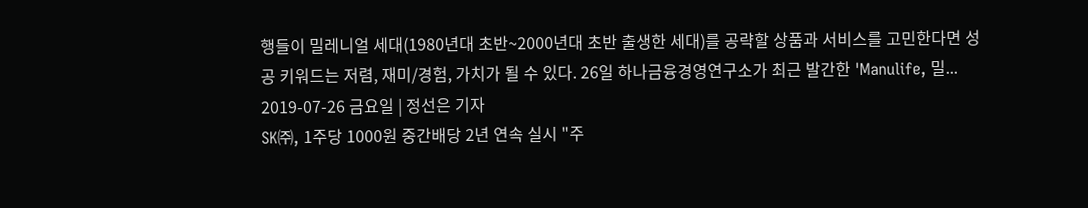행들이 밀레니얼 세대(1980년대 초반~2000년대 초반 출생한 세대)를 공략할 상품과 서비스를 고민한다면 성공 키워드는 저렴, 재미/경험, 가치가 될 수 있다. 26일 하나금융경영연구소가 최근 발간한 'Manulife, 밀...
2019-07-26 금요일 | 정선은 기자
SK㈜, 1주당 1000원 중간배당 2년 연속 실시 "주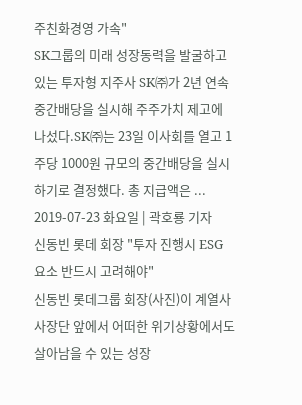주친화경영 가속"
SK그룹의 미래 성장동력을 발굴하고 있는 투자형 지주사 SK㈜가 2년 연속 중간배당을 실시해 주주가치 제고에 나섰다.SK㈜는 23일 이사회를 열고 1주당 1000원 규모의 중간배당을 실시하기로 결정했다. 총 지급액은 ...
2019-07-23 화요일 | 곽호룡 기자
신동빈 롯데 회장 "투자 진행시 ESG 요소 반드시 고려해야"
신동빈 롯데그룹 회장(사진)이 계열사 사장단 앞에서 어떠한 위기상황에서도 살아남을 수 있는 성장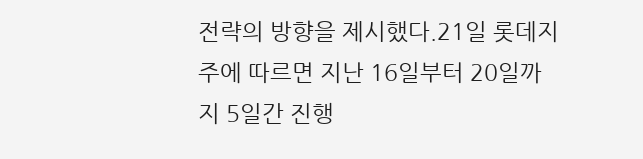전략의 방향을 제시했다.21일 롯데지주에 따르면 지난 16일부터 20일까지 5일간 진행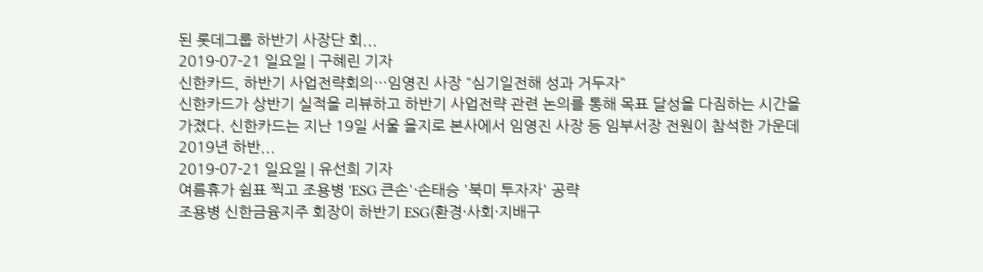된 롯데그룹 하반기 사장단 회...
2019-07-21 일요일 | 구혜린 기자
신한카드, 하반기 사업전략회의…임영진 사장 "심기일전해 성과 거두자"
신한카드가 상반기 실적을 리뷰하고 하반기 사업전략 관련 논의를 통해 목표 달성을 다짐하는 시간을 가졌다. 신한카드는 지난 19일 서울 을지로 본사에서 임영진 사장 등 임부서장 전원이 참석한 가운데 2019년 하반...
2019-07-21 일요일 | 유선희 기자
여름휴가 쉼표 찍고 조용병 'ESG 큰손'·손태승 '북미 투자자' 공략
조용병 신한금융지주 회장이 하반기 ESG(환경·사회·지배구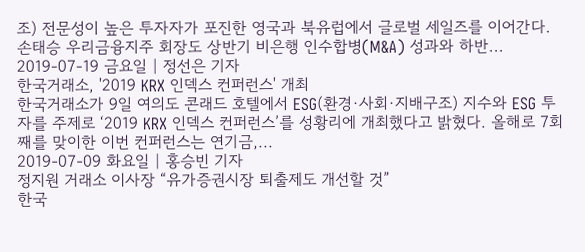조) 전문성이 높은 투자자가 포진한 영국과 북유럽에서 글로벌 세일즈를 이어간다. 손태승 우리금융지주 회장도 상반기 비은행 인수합병(M&A) 성과와 하반...
2019-07-19 금요일 | 정선은 기자
한국거래소, '2019 KRX 인덱스 컨퍼런스' 개최
한국거래소가 9일 여의도 콘래드 호텔에서 ESG(환경·사회·지배구조) 지수와 ESG 투자를 주제로 ‘2019 KRX 인덱스 컨퍼런스’를 성황리에 개최했다고 밝혔다. 올해로 7회째를 맞이한 이번 컨퍼런스는 연기금,...
2019-07-09 화요일 | 홍승빈 기자
정지원 거래소 이사장 “유가증권시장 퇴출제도 개선할 것”
한국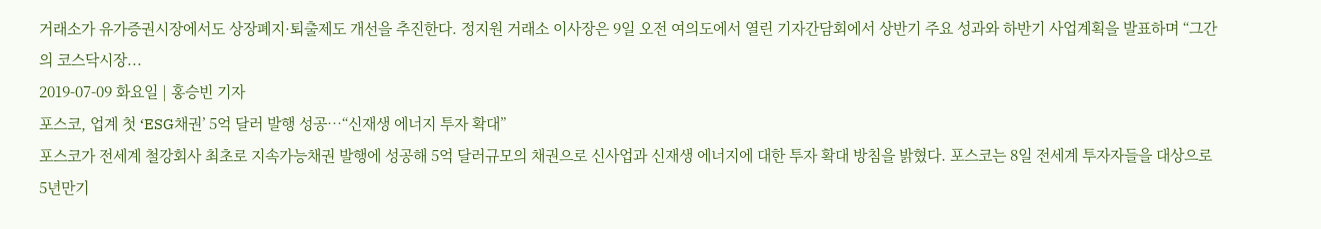거래소가 유가증권시장에서도 상장폐지·퇴출제도 개선을 추진한다. 정지원 거래소 이사장은 9일 오전 여의도에서 열린 기자간담회에서 상반기 주요 성과와 하반기 사업계획을 발표하며 “그간의 코스닥시장...
2019-07-09 화요일 | 홍승빈 기자
포스코, 업계 첫 ‘ESG채권’ 5억 달러 발행 성공…“신재생 에너지 투자 확대”
포스코가 전세계 철강회사 최초로 지속가능채권 발행에 성공해 5억 달러규모의 채권으로 신사업과 신재생 에너지에 대한 투자 확대 방침을 밝혔다. 포스코는 8일 전세계 투자자들을 대상으로 5년만기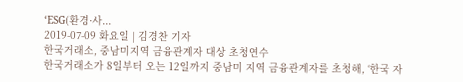‘ESG(환경·사...
2019-07-09 화요일 | 김경찬 기자
한국거래소, 중남미지역 금융관계자 대상 초청연수
한국거래소가 8일부터 오는 12일까지 중남미 지역 금융관계자를 초청해, ‘한국 자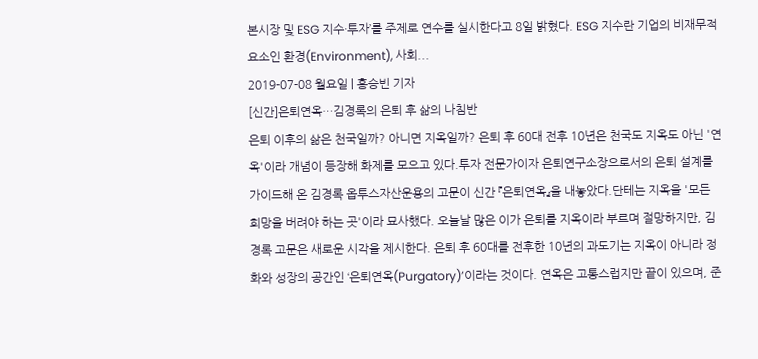본시장 및 ESG 지수·투자’를 주제로 연수를 실시한다고 8일 밝혔다. ESG 지수란 기업의 비재무적 요소인 환경(Environment), 사회...
2019-07-08 월요일 | 홍승빈 기자
[신간]은퇴연옥…김경록의 은퇴 후 삶의 나침반
은퇴 이후의 삶은 천국일까? 아니면 지옥일까? 은퇴 후 60대 전후 10년은 천국도 지옥도 아닌 '연옥'이라 개념이 등장해 화제를 모으고 있다.투자 전문가이자 은퇴연구소장으로서의 은퇴 설계를 가이드해 온 김경록 옵투스자산운용의 고문이 신간 『은퇴연옥』을 내놓았다.단테는 지옥을 '모든 희망을 버려야 하는 곳'이라 묘사했다. 오늘날 많은 이가 은퇴를 지옥이라 부르며 절망하지만, 김경록 고문은 새로운 시각을 제시한다. 은퇴 후 60대를 전후한 10년의 과도기는 지옥이 아니라 정화와 성장의 공간인 ‘은퇴연옥(Purgatory)’이라는 것이다. 연옥은 고통스럽지만 끝이 있으며, 준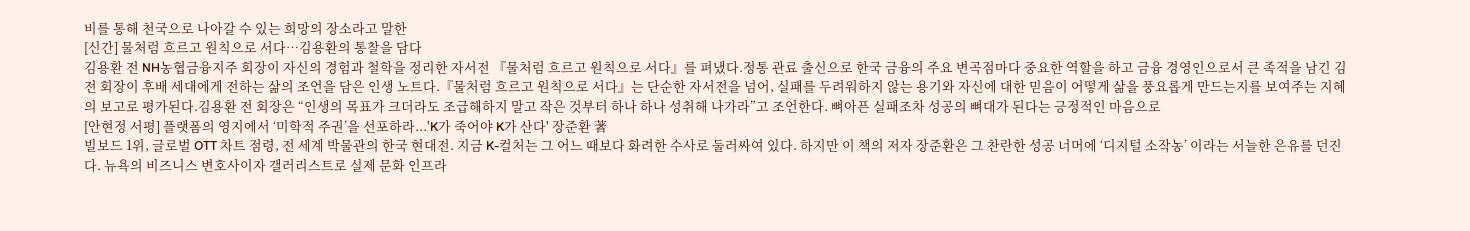비를 통해 천국으로 나아갈 수 있는 희망의 장소라고 말한
[신간] 물처럼 흐르고 원칙으로 서다…김용환의 통찰을 담다
김용환 전 NH농협금융지주 회장이 자신의 경험과 철학을 정리한 자서전 『물처럼 흐르고 원칙으로 서다』를 펴냈다.정통 관료 출신으로 한국 금융의 주요 변곡점마다 중요한 역할을 하고 금융 경영인으로서 큰 족적을 남긴 김 전 회장이 후배 세대에게 전하는 삶의 조언을 담은 인생 노트다.『물처럼 흐르고 원칙으로 서다』는 단순한 자서전을 넘어, 실패를 두려워하지 않는 용기와 자신에 대한 믿음이 어떻게 삶을 풍요롭게 만드는지를 보여주는 지혜의 보고로 평가된다.김용환 전 회장은 “인생의 목표가 크더라도 조급해하지 말고 작은 것부터 하나 하나 성취해 나가라”고 조언한다. 뼈아픈 실패조차 성공의 뼈대가 된다는 긍정적인 마음으로
[안현정 서평] 플랫폼의 영지에서 ‘미학적 주권’을 선포하라...'K가 죽어야 K가 산다' 장준환 著
빌보드 1위, 글로벌 OTT 차트 점령, 전 세계 박물관의 한국 현대전. 지금 K-컬처는 그 어느 때보다 화려한 수사로 둘러싸여 있다. 하지만 이 책의 저자 장준환은 그 찬란한 성공 너머에 ‘디지털 소작농’ 이라는 서늘한 은유를 던진다. 뉴욕의 비즈니스 변호사이자 갤러리스트로 실제 문화 인프라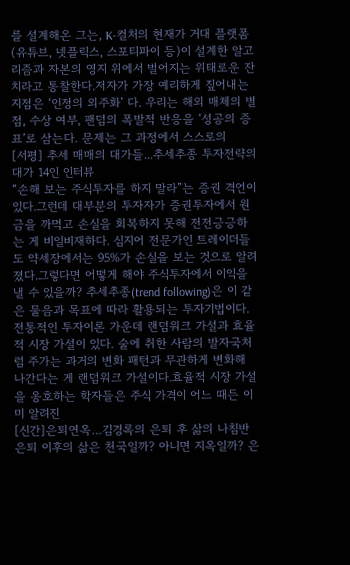를 설계해온 그는, K-컬처의 현재가 거대 플랫폼(유튜브, 넷플릭스, 스포티파이 등)이 설계한 알고리즘과 자본의 영지 위에서 벌어지는 위태로운 잔치라고 통찰한다.저자가 가장 예리하게 짚어내는 지점은 ‘인정의 외주화’ 다. 우리는 해외 매체의 별점, 수상 여부, 팬덤의 폭발적 반응을 ‘성공의 증표’로 삼는다. 문제는 그 과정에서 스스로의
[서평] 추세 매매의 대가들...추세추종 투자전략의 대가 14인 인터뷰
“손해 보는 주식투자를 하지 말라”는 증권 격언이 있다.그런데 대부분의 투자자가 증권투자에서 원금을 까먹고 손실을 회복하지 못해 전전긍긍하는 게 비일비재하다. 심지어 전문가인 트레이더들도 약세장에서는 95%가 손실을 보는 것으로 알려졌다.그렇다면 어떻게 해야 주식투자에서 이익을 낼 수 있을까? 추세추종(trend following)은 이 같은 물음과 목표에 따라 활용되는 투자기법이다.전통적인 투자이론 가운데 랜덤워크 가설과 효율적 시장 가설이 있다. 술에 취한 사람의 발자국처럼 주가는 과거의 변화 패턴과 무관하게 변화해 나간다는 게 랜덤워크 가설이다.효율적 시장 가설을 옹호하는 학자들은 주식 가격이 어느 때든 이미 알려진
[신간]은퇴연옥…김경록의 은퇴 후 삶의 나침반
은퇴 이후의 삶은 천국일까? 아니면 지옥일까? 은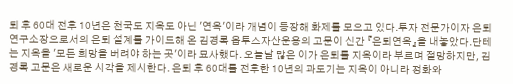퇴 후 60대 전후 10년은 천국도 지옥도 아닌 '연옥'이라 개념이 등장해 화제를 모으고 있다.투자 전문가이자 은퇴연구소장으로서의 은퇴 설계를 가이드해 온 김경록 옵투스자산운용의 고문이 신간 『은퇴연옥』을 내놓았다.단테는 지옥을 '모든 희망을 버려야 하는 곳'이라 묘사했다. 오늘날 많은 이가 은퇴를 지옥이라 부르며 절망하지만, 김경록 고문은 새로운 시각을 제시한다. 은퇴 후 60대를 전후한 10년의 과도기는 지옥이 아니라 정화와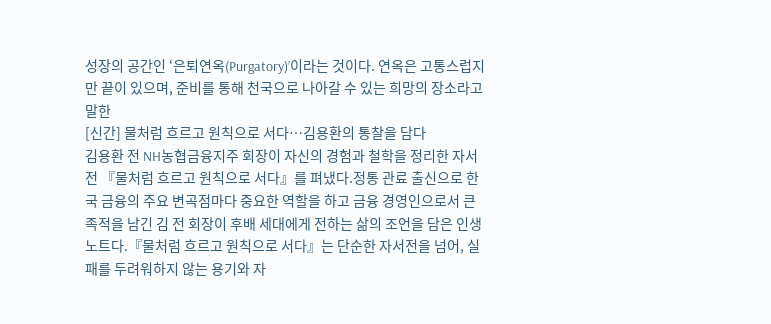성장의 공간인 ‘은퇴연옥(Purgatory)’이라는 것이다. 연옥은 고통스럽지만 끝이 있으며, 준비를 통해 천국으로 나아갈 수 있는 희망의 장소라고 말한
[신간] 물처럼 흐르고 원칙으로 서다…김용환의 통찰을 담다
김용환 전 NH농협금융지주 회장이 자신의 경험과 철학을 정리한 자서전 『물처럼 흐르고 원칙으로 서다』를 펴냈다.정통 관료 출신으로 한국 금융의 주요 변곡점마다 중요한 역할을 하고 금융 경영인으로서 큰 족적을 남긴 김 전 회장이 후배 세대에게 전하는 삶의 조언을 담은 인생 노트다.『물처럼 흐르고 원칙으로 서다』는 단순한 자서전을 넘어, 실패를 두려워하지 않는 용기와 자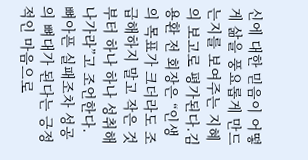신에 대한 믿음이 어떻게 삶을 풍요롭게 만드는지를 보여주는 지혜의 보고로 평가된다.김용환 전 회장은 “인생의 목표가 크더라도 조급해하지 말고 작은 것부터 하나 하나 성취해 나가라”고 조언한다. 뼈아픈 실패조차 성공의 뼈대가 된다는 긍정적인 마음으로